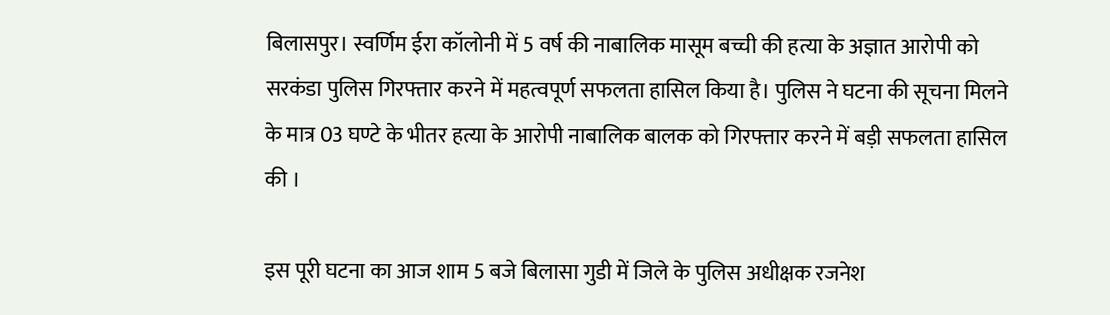बिलासपुर। स्वर्णिम ईरा कॉलोनी में 5 वर्ष की नाबालिक मासूम बच्ची की हत्या के अज्ञात आरोपी को सरकंडा पुलिस गिरफ्तार करने में महत्वपूर्ण सफलता हासिल किया है। पुलिस ने घटना की सूचना मिलने के मात्र 03 घण्टे के भीतर हत्या के आरोपी नाबालिक बालक को गिरफ्तार करने में बड़ी सफलता हासिल की ।

इस पूरी घटना का आज शाम 5 बजे बिलासा गुडी में जिले के पुलिस अधीक्षक रजनेश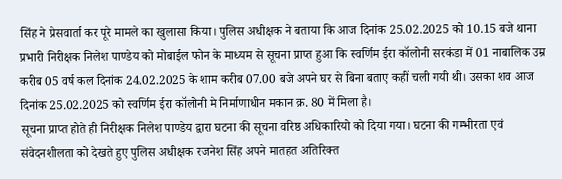सिंह ने प्रेसवार्ता कर पूरे मामले का खुलासा किया। पुलिस अधीक्षक ने बताया कि आज दिनांक 25.02.2025 को 10.15 बजे थाना प्रभारी निरीक्षक निलेश पाण्डेय को मोबाईल फोन के माध्यम से सूचना प्राप्त हुआ कि स्वर्णिम ईरा कॉलोनी सरकंडा में 01 नाबालिक उम्र करीब 05 वर्ष कल दिनांक 24.02.2025 के शाम करीब 07.00 बजे अपने घर से बिना बताए कहीं चली गयी थी। उसका शव आज दिनांक 25.02.2025 को स्वर्णिम ईरा कॉलोनी मे निर्माणाधीन मकान क्र. 80 में मिला है।
सूचना प्राप्त होते ही निरीक्षक निलेश पाण्डेय द्वारा घटना की सूचना वरिष्ठ अधिकारियो को दिया गया। घटना की गम्भीरता एवं संवेदनशीलता को देखते हुए पुलिस अधीक्षक रजनेश सिंह अपने मातहत अतिरिक्त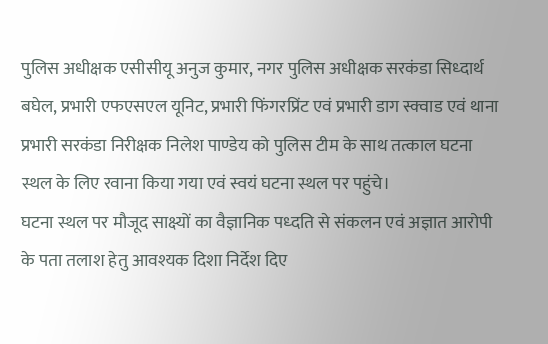पुलिस अधीक्षक एसीसीयू अनुज कुमार, नगर पुलिस अधीक्षक सरकंडा सिध्दार्थ बघेल, प्रभारी एफएसएल यूनिट, प्रभारी फिंगरप्रिंट एवं प्रभारी डाग स्क्वाड एवं थाना प्रभारी सरकंडा निरीक्षक निलेश पाण्डेय को पुलिस टीम के साथ तत्काल घटना स्थल के लिए रवाना किया गया एवं स्वयं घटना स्थल पर पहुंचे।
घटना स्थल पर मौजूद साक्ष्यों का वैज्ञानिक पध्दति से संकलन एवं अज्ञात आरोपी के पता तलाश हेतु आवश्यक दिशा निर्देश दिए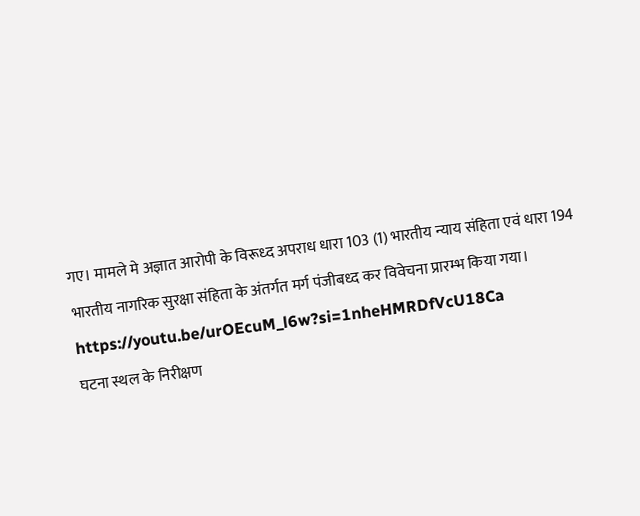गए। मामले मे अज्ञात आरोपी के विरूध्द अपराध धारा 103 (1) भारतीय न्याय संहिता एवं धारा 194 भारतीय नागरिक सुरक्षा संहिता के अंतर्गत मर्ग पंजीबध्द कर विवेचना प्रारम्भ किया गया।
https://youtu.be/urOEcuM_l6w?si=1nheHMRDfVcU18Ca
घटना स्थल के निरीक्षण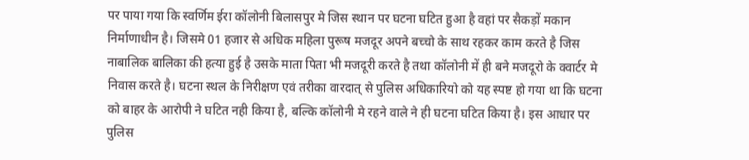पर पाया गया कि स्वर्णिम ईरा कॉलोनी बिलासपुर मे जिस स्थान पर घटना घटित हुआ है वहां पर सैकड़ों मकान निर्माणाधीन है। जिसमे 01 हजार से अधिक महिला पुरूष मजदूर अपने बच्चो के साथ रहकर काम करते है जिस नाबालिक बालिका की हत्या हुई है उसके माता पिता भी मजदूरी करते है तथा कॉलोनी में ही बने मजदूरो के क्वार्टर मे निवास करते है। घटना स्थल के निरीक्षण एवं तरीका वारदात् से पुलिस अधिकारियो को यह स्पष्ट हो गया था कि घटना को बाहर के आरोपी ने घटित नही किया है, बल्कि कॉलोनी मे रहने वाले ने ही घटना घटित किया है। इस आधार पर पुलिस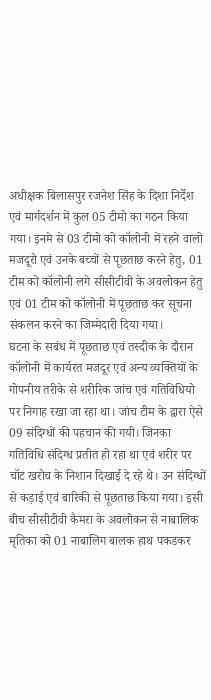अधीक्षक बिलासपुर रजनेश सिंह के दिशा निर्देश एवं मार्गदर्शन में कुल 05 टीमो का गठन किया गया। इनमे से 03 टीमो को कॉलोनी में रहने वालो मजदूरो एवं उनके बच्चों से पूछताछ करने हेतु, 01 टीम को कॉलोनी लगे सीसीटीवी के अवलोकन हेतु एवं 01 टीम को कॉलोनी में पूछताछ कर सूचना संकलन करने का जिम्मेदारी दिया गया।
घटना के सबंध में पूछताछ एवं तस्दीक के दौरान कॉलोनी में कार्यरत मजदूर एवं अन्य व्यक्तियों के गोपनीय तरीके से शरीरिक जांच एवं गतिविधियो पर निगाह रखा जा रहा था। जांच टीम के द्वारा ऐसे 09 संदिग्धों की पहचान की गयी। जिनका गतिविधि संदिग्ध प्रतीत हो रहा था एवं शरीर पर चॉट खरोच के निशान दिखाई दे रहे थे। उन संदिग्धों से कड़ाई एवं बारिकी से पूछताछ किया गया। इसी बीच सीसीटीवी कैमरा के अवलोकन से नाबालिक मृतिका को 01 नाबालिग बालक हाथ पकडकर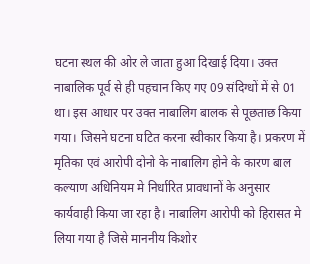घटना स्थल की ओर ले जाता हुआ दिखाई दिया। उक्त नाबालिक पूर्व से ही पहचान किए गए 09 संदिग्धों में से 01 था। इस आधार पर उक्त नाबालिग बालक से पूछताछ किया गया। जिसने घटना घटित करना स्वीकार किया है। प्रकरण में मृतिका एवं आरोपी दोनो के नाबालिग होने के कारण बाल कल्याण अधिनियम मे निर्धारित प्रावधानों के अनुसार कार्यवाही किया जा रहा है। नाबालिग आरोपी को हिरासत मे लिया गया है जिसे माननीय किशोर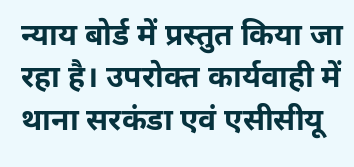न्याय बोर्ड में प्रस्तुत किया जा रहा है। उपरोक्त कार्यवाही में थाना सरकंडा एवं एसीसीयू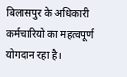बिलासपुर के अधिकारी कर्मचारियो का महत्वपूर्ण योगदान रहा है।